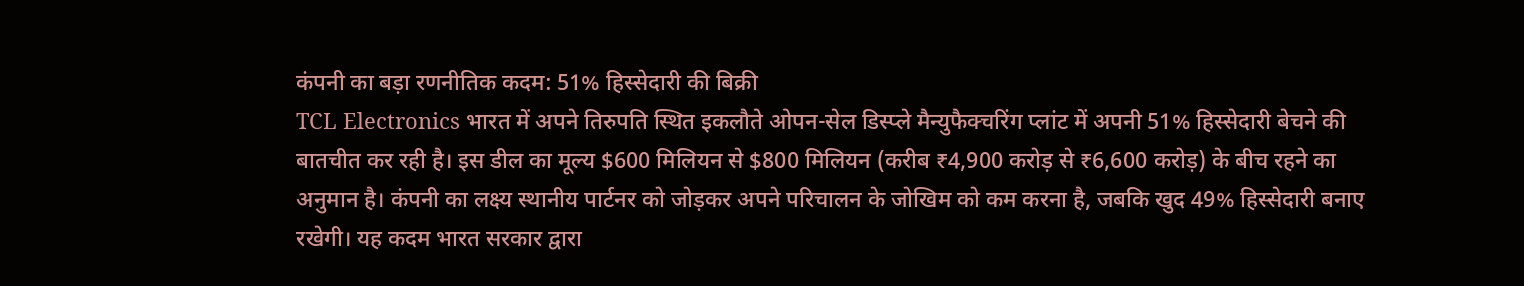कंपनी का बड़ा रणनीतिक कदम: 51% हिस्सेदारी की बिक्री
TCL Electronics भारत में अपने तिरुपति स्थित इकलौते ओपन-सेल डिस्प्ले मैन्युफैक्चरिंग प्लांट में अपनी 51% हिस्सेदारी बेचने की बातचीत कर रही है। इस डील का मूल्य $600 मिलियन से $800 मिलियन (करीब ₹4,900 करोड़ से ₹6,600 करोड़) के बीच रहने का अनुमान है। कंपनी का लक्ष्य स्थानीय पार्टनर को जोड़कर अपने परिचालन के जोखिम को कम करना है, जबकि खुद 49% हिस्सेदारी बनाए रखेगी। यह कदम भारत सरकार द्वारा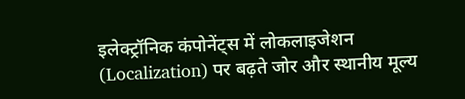इलेक्ट्रॉनिक कंपोनेंट्स में लोकलाइजेशन (Localization) पर बढ़ते जोर और स्थानीय मूल्य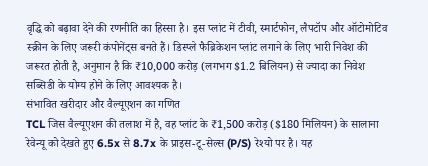वृद्धि को बढ़ावा देने की रणनीति का हिस्सा है। इस प्लांट में टीवी, स्मार्टफोन, लैपटॉप और ऑटोमोटिव स्क्रीन के लिए जरूरी कंपोनेंट्स बनते हैं। डिस्प्ले फैब्रिकेशन प्लांट लगाने के लिए भारी निवेश की जरूरत होती है, अनुमान है कि ₹10,000 करोड़ (लगभग $1.2 बिलियन) से ज्यादा का निवेश सब्सिडी के योग्य होने के लिए आवश्यक है।
संभावित खरीदार और वैल्यूएशन का गणित
TCL जिस वैल्यूएशन की तलाश में है, वह प्लांट के ₹1,500 करोड़ ($180 मिलियन) के सालाना रेवेन्यू को देखते हुए 6.5x से 8.7x के प्राइस-टू-सेल्स (P/S) रेश्यो पर है। यह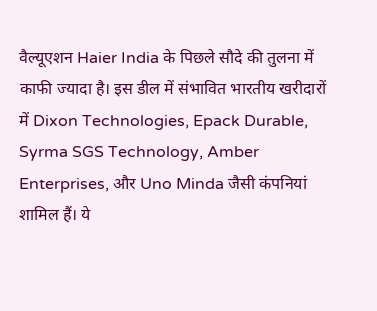वैल्यूएशन Haier India के पिछले सौदे की तुलना में काफी ज्यादा है। इस डील में संभावित भारतीय खरीदारों में Dixon Technologies, Epack Durable, Syrma SGS Technology, Amber Enterprises, और Uno Minda जैसी कंपनियां शामिल हैं। ये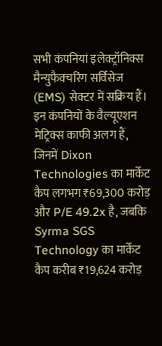सभी कंपनियां इलेक्ट्रॉनिक्स मैन्युफैक्चरिंग सर्विसेज (EMS) सेक्टर में सक्रिय हैं। इन कंपनियों के वैल्यूएशन मेट्रिक्स काफी अलग हैं, जिनमें Dixon Technologies का मार्केट कैप लगभग ₹69,300 करोड़ और P/E 49.2x है, जबकि Syrma SGS Technology का मार्केट कैप करीब ₹19,624 करोड़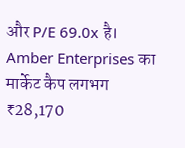और P/E 69.0x है। Amber Enterprises का मार्केट कैप लगभग ₹28,170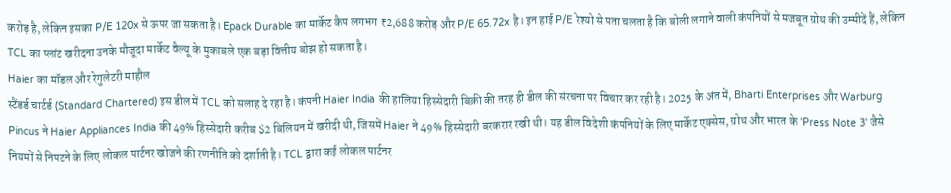करोड़ है, लेकिन इसका P/E 120x से ऊपर जा सकता है। Epack Durable का मार्केट कैप लगभग ₹2,688 करोड़ और P/E 65.72x है। इन हाई P/E रेश्यो से पता चलता है कि बोली लगाने वाली कंपनियों से मजबूत ग्रोथ की उम्मीदें हैं, लेकिन TCL का प्लांट खरीदना उनके मौजूदा मार्केट वैल्यू के मुकाबले एक बड़ा वित्तीय बोझ हो सकता है।
Haier का मॉडल और रेगुलेटरी माहौल
स्टैंडर्ड चार्टर्ड (Standard Chartered) इस डील में TCL को सलाह दे रहा है। कंपनी Haier India की हालिया हिस्सेदारी बिक्री की तरह ही डील की संरचना पर विचार कर रही है। 2025 के अंत में, Bharti Enterprises और Warburg Pincus ने Haier Appliances India की 49% हिस्सेदारी करीब $2 बिलियन में खरीदी थी, जिसमें Haier ने 49% हिस्सेदारी बरकरार रखी थी। यह डील विदेशी कंपनियों के लिए मार्केट एक्सेस, ग्रोथ और भारत के 'Press Note 3' जैसे नियमों से निपटने के लिए लोकल पार्टनर खोजने की रणनीति को दर्शाती है। TCL द्वारा कई लोकल पार्टनर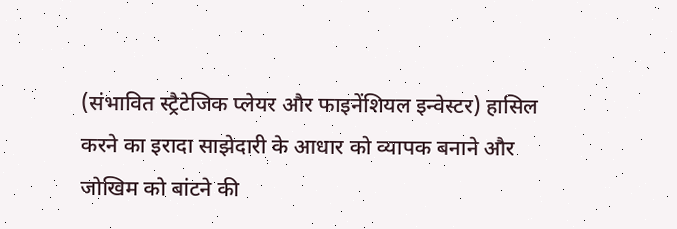(संभावित स्ट्रैटेजिक प्लेयर और फाइनेंशियल इन्वेस्टर) हासिल करने का इरादा साझेदारी के आधार को व्यापक बनाने और जोखिम को बांटने की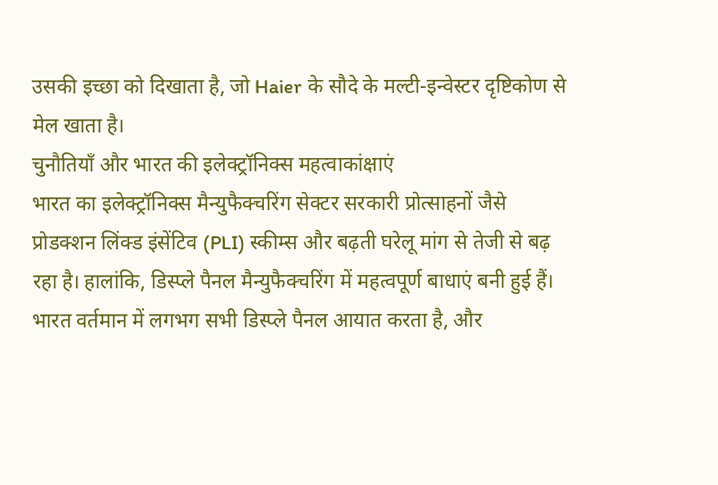उसकी इच्छा को दिखाता है, जो Haier के सौदे के मल्टी-इन्वेस्टर दृष्टिकोण से मेल खाता है।
चुनौतियाँ और भारत की इलेक्ट्रॉनिक्स महत्वाकांक्षाएं
भारत का इलेक्ट्रॉनिक्स मैन्युफैक्चरिंग सेक्टर सरकारी प्रोत्साहनों जैसे प्रोडक्शन लिंक्ड इंसेंटिव (PLI) स्कीम्स और बढ़ती घरेलू मांग से तेजी से बढ़ रहा है। हालांकि, डिस्प्ले पैनल मैन्युफैक्चरिंग में महत्वपूर्ण बाधाएं बनी हुई हैं। भारत वर्तमान में लगभग सभी डिस्प्ले पैनल आयात करता है, और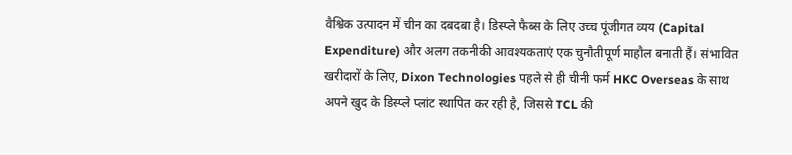वैश्विक उत्पादन में चीन का दबदबा है। डिस्प्ले फैब्स के लिए उच्च पूंजीगत व्यय (Capital Expenditure) और अलग तकनीकी आवश्यकताएं एक चुनौतीपूर्ण माहौल बनाती हैं। संभावित खरीदारों के लिए, Dixon Technologies पहले से ही चीनी फर्म HKC Overseas के साथ अपने खुद के डिस्प्ले प्लांट स्थापित कर रही है, जिससे TCL की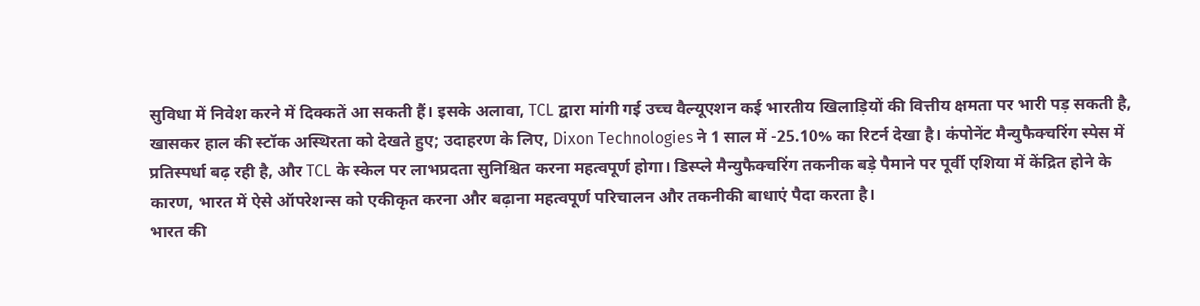सुविधा में निवेश करने में दिक्कतें आ सकती हैं। इसके अलावा, TCL द्वारा मांगी गई उच्च वैल्यूएशन कई भारतीय खिलाड़ियों की वित्तीय क्षमता पर भारी पड़ सकती है, खासकर हाल की स्टॉक अस्थिरता को देखते हुए; उदाहरण के लिए, Dixon Technologies ने 1 साल में -25.10% का रिटर्न देखा है। कंपोनेंट मैन्युफैक्चरिंग स्पेस में प्रतिस्पर्धा बढ़ रही है, और TCL के स्केल पर लाभप्रदता सुनिश्चित करना महत्वपूर्ण होगा। डिस्प्ले मैन्युफैक्चरिंग तकनीक बड़े पैमाने पर पूर्वी एशिया में केंद्रित होने के कारण, भारत में ऐसे ऑपरेशन्स को एकीकृत करना और बढ़ाना महत्वपूर्ण परिचालन और तकनीकी बाधाएं पैदा करता है।
भारत की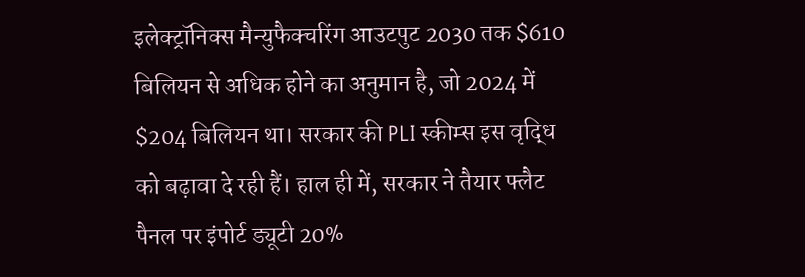इलेक्ट्रॉनिक्स मैन्युफैक्चरिंग आउटपुट 2030 तक $610 बिलियन से अधिक होने का अनुमान है, जो 2024 में $204 बिलियन था। सरकार की PLI स्कीम्स इस वृद्धि को बढ़ावा दे रही हैं। हाल ही में, सरकार ने तैयार फ्लैट पैनल पर इंपोर्ट ड्यूटी 20%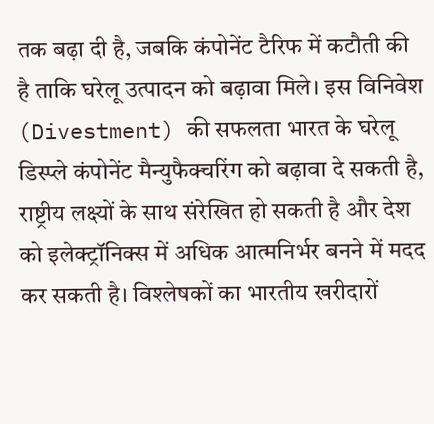तक बढ़ा दी है, जबकि कंपोनेंट टैरिफ में कटौती की है ताकि घरेलू उत्पादन को बढ़ावा मिले। इस विनिवेश (Divestment) की सफलता भारत के घरेलू डिस्प्ले कंपोनेंट मैन्युफैक्चरिंग को बढ़ावा दे सकती है, राष्ट्रीय लक्ष्यों के साथ संरेखित हो सकती है और देश को इलेक्ट्रॉनिक्स में अधिक आत्मनिर्भर बनने में मदद कर सकती है। विश्लेषकों का भारतीय खरीदारों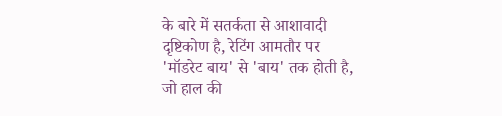के बारे में सतर्कता से आशावादी दृष्टिकोण है, रेटिंग आमतौर पर 'मॉडरेट बाय' से 'बाय' तक होती है, जो हाल की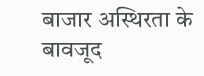बाजार अस्थिरता के बावजूद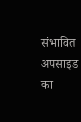संभावित अपसाइड का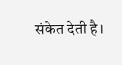संकेत देती है।